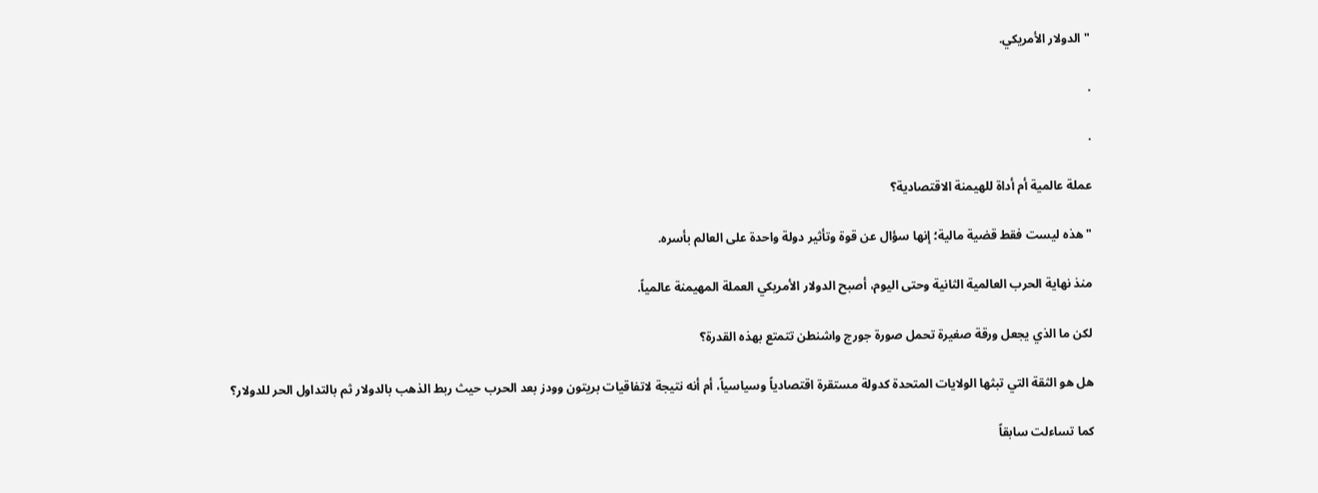"الدولار الأمريكي.

.

.

عملة عالمية أم أداة للهيمنة الاقتصادية؟

" هذه ليست فقط قضية مالية؛ إنها سؤال عن قوة وتأثير دولة واحدة على العالم بأسره.

منذ نهاية الحرب العالمية الثانية وحتى اليوم، أصبح الدولار الأمريكي العملة المهيمنة عالمياً.

لكن ما الذي يجعل ورقة صغيرة تحمل صورة جورج واشنطن تتمتع بهذه القدرة؟

هل هو الثقة التي تبثها الولايات المتحدة كدولة مستقرة اقتصادياً وسياسياً، أم أنه نتيجة لاتفاقيات بريتون وودز بعد الحرب حيث ربط الذهب بالدولار ثم بالتداول الحر للدولار؟

كما تساءلت سابقاً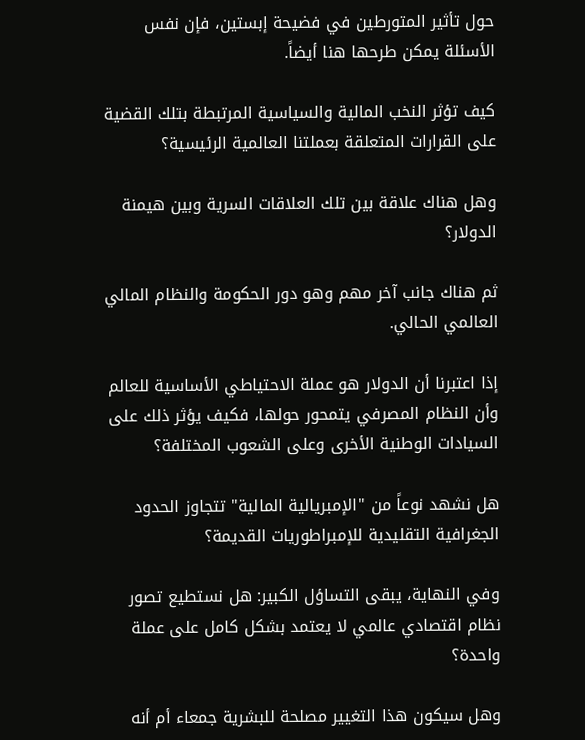حول تأثير المتورطين في فضيحة إبستين، فإن نفس الأسئلة يمكن طرحها هنا أيضاً.

كيف تؤثر النخب المالية والسياسية المرتبطة بتلك القضية على القرارات المتعلقة بعملتنا العالمية الرئيسية؟

وهل هناك علاقة بين تلك العلاقات السرية وبين هيمنة الدولار؟

ثم هناك جانب آخر مهم وهو دور الحكومة والنظام المالي العالمي الحالي.

إذا اعتبرنا أن الدولار هو عملة الاحتياطي الأساسية للعالم وأن النظام المصرفي يتمحور حولها، فكيف يؤثر ذلك على السيادات الوطنية الأخرى وعلى الشعوب المختلفة؟

هل نشهد نوعاً من "الإمبريالية المالية" تتجاوز الحدود الجغرافية التقليدية للإمبراطوريات القديمة؟

وفي النهاية، يبقى التساؤل الكبير: هل نستطيع تصور نظام اقتصادي عالمي لا يعتمد بشكل كامل على عملة واحدة؟

وهل سيكون هذا التغيير مصلحة للبشرية جمعاء أم أنه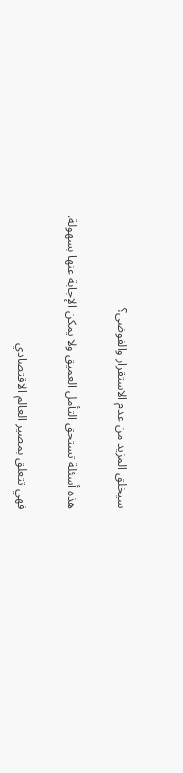سيخلق المزيد من عدم الاستقرار والفوضى؟

هذه أسئلة تستحق التأمل العميق ولا يمكن الإجابة عنها بسهولة.

فهي تتعلق بمصير العالم الاقتصادي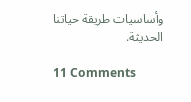وأساسيات طريقة حياتنا الحديثة.

11 Comments